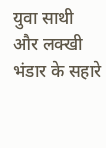युवा साथी और लक्खी भंडार के सहारे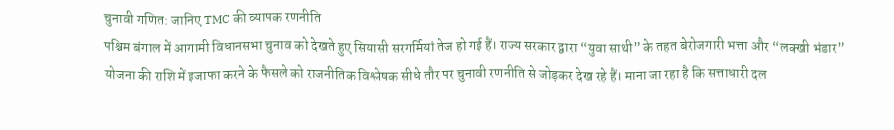चुनावी गणित: जानिए TMC की व्यापक रणनीति
पश्चिम बंगाल में आगामी विधानसभा चुनाव को देखते हुए सियासी सरगर्मियां तेज हो गई हैं। राज्य सरकार द्वारा “युवा साथी” के तहत बेरोजगारी भत्ता और “लक्खी भंडार” योजना की राशि में इजाफा करने के फैसले को राजनीतिक विश्लेषक सीधे तौर पर चुनावी रणनीति से जोड़कर देख रहे हैं। माना जा रहा है कि सत्ताधारी दल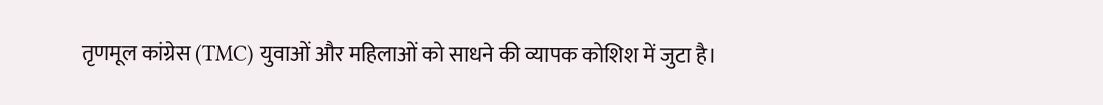तृणमूल कांग्रेस (TMC) युवाओं और महिलाओं को साधने की व्यापक कोशिश में जुटा है।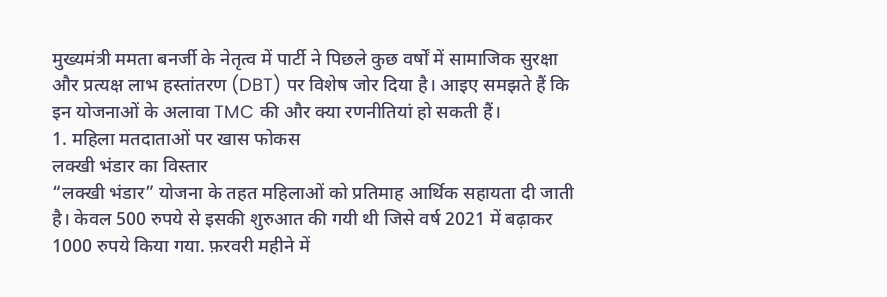मुख्यमंत्री ममता बनर्जी के नेतृत्व में पार्टी ने पिछले कुछ वर्षों में सामाजिक सुरक्षा और प्रत्यक्ष लाभ हस्तांतरण (DBT) पर विशेष जोर दिया है। आइए समझते हैं कि इन योजनाओं के अलावा TMC की और क्या रणनीतियां हो सकती हैं।
1. महिला मतदाताओं पर खास फोकस
लक्खी भंडार का विस्तार
“लक्खी भंडार” योजना के तहत महिलाओं को प्रतिमाह आर्थिक सहायता दी जाती है। केवल 500 रुपये से इसकी शुरुआत की गयी थी जिसे वर्ष 2021 में बढ़ाकर 1000 रुपये किया गया. फ़रवरी महीने में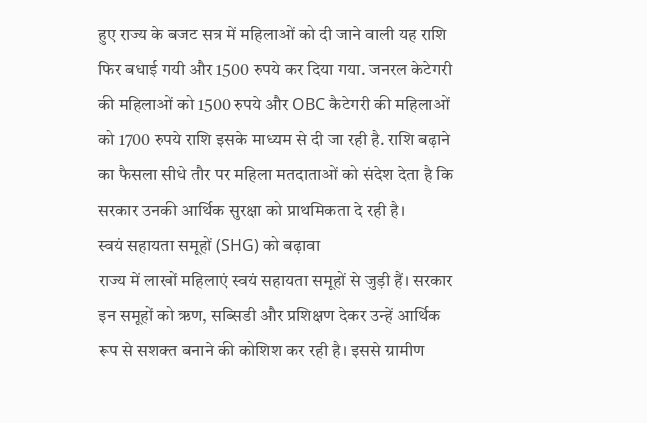हुए राज्य के बजट सत्र में महिलाओं को दी जाने वाली यह राशि फिर बधाई गयी और 1500 रुपये कर दिया गया. जनरल केटेगरी की महिलाओं को 1500 रुपये और OBC कैटेगरी की महिलाओं को 1700 रुपये राशि इसके माध्यम से दी जा रही है. राशि बढ़ाने का फैसला सीधे तौर पर महिला मतदाताओं को संदेश देता है कि सरकार उनकी आर्थिक सुरक्षा को प्राथमिकता दे रही है।
स्वयं सहायता समूहों (SHG) को बढ़ावा
राज्य में लाखों महिलाएं स्वयं सहायता समूहों से जुड़ी हैं। सरकार इन समूहों को ऋण, सब्सिडी और प्रशिक्षण देकर उन्हें आर्थिक रूप से सशक्त बनाने की कोशिश कर रही है। इससे ग्रामीण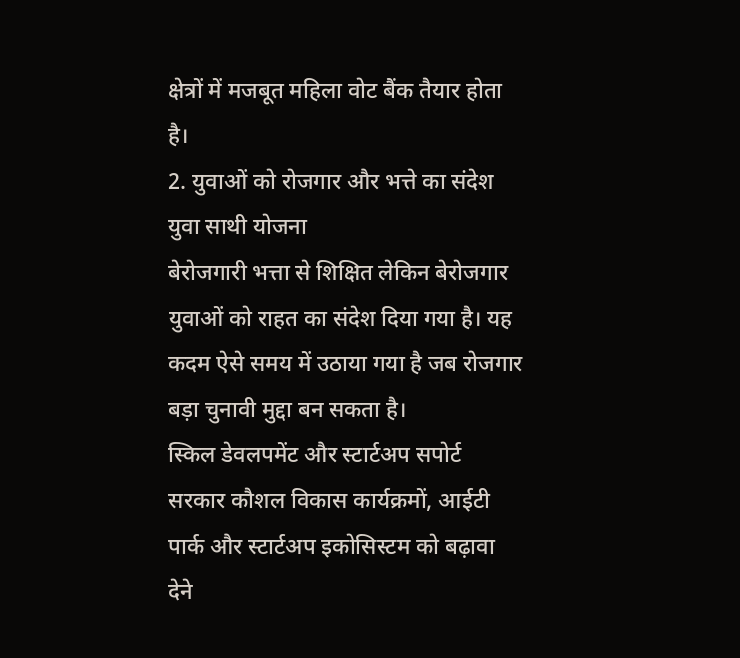क्षेत्रों में मजबूत महिला वोट बैंक तैयार होता है।
2. युवाओं को रोजगार और भत्ते का संदेश
युवा साथी योजना
बेरोजगारी भत्ता से शिक्षित लेकिन बेरोजगार युवाओं को राहत का संदेश दिया गया है। यह कदम ऐसे समय में उठाया गया है जब रोजगार बड़ा चुनावी मुद्दा बन सकता है।
स्किल डेवलपमेंट और स्टार्टअप सपोर्ट
सरकार कौशल विकास कार्यक्रमों, आईटी पार्क और स्टार्टअप इकोसिस्टम को बढ़ावा देने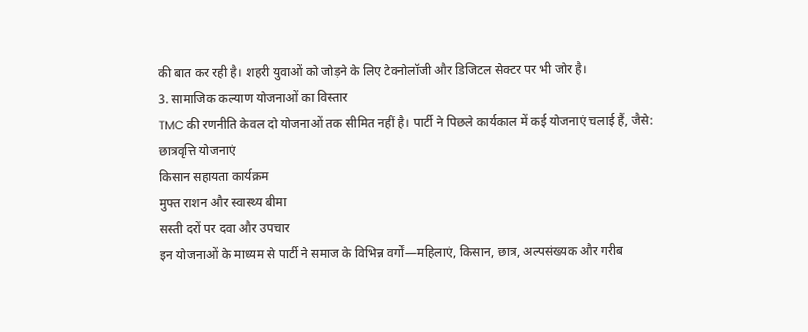की बात कर रही है। शहरी युवाओं को जोड़ने के लिए टेक्नोलॉजी और डिजिटल सेक्टर पर भी जोर है।
3. सामाजिक कल्याण योजनाओं का विस्तार
TMC की रणनीति केवल दो योजनाओं तक सीमित नहीं है। पार्टी ने पिछले कार्यकाल में कई योजनाएं चलाई हैं, जैसे:
छात्रवृत्ति योजनाएं
किसान सहायता कार्यक्रम
मुफ्त राशन और स्वास्थ्य बीमा
सस्ती दरों पर दवा और उपचार
इन योजनाओं के माध्यम से पार्टी ने समाज के विभिन्न वर्गों—महिलाएं, किसान, छात्र, अल्पसंख्यक और गरीब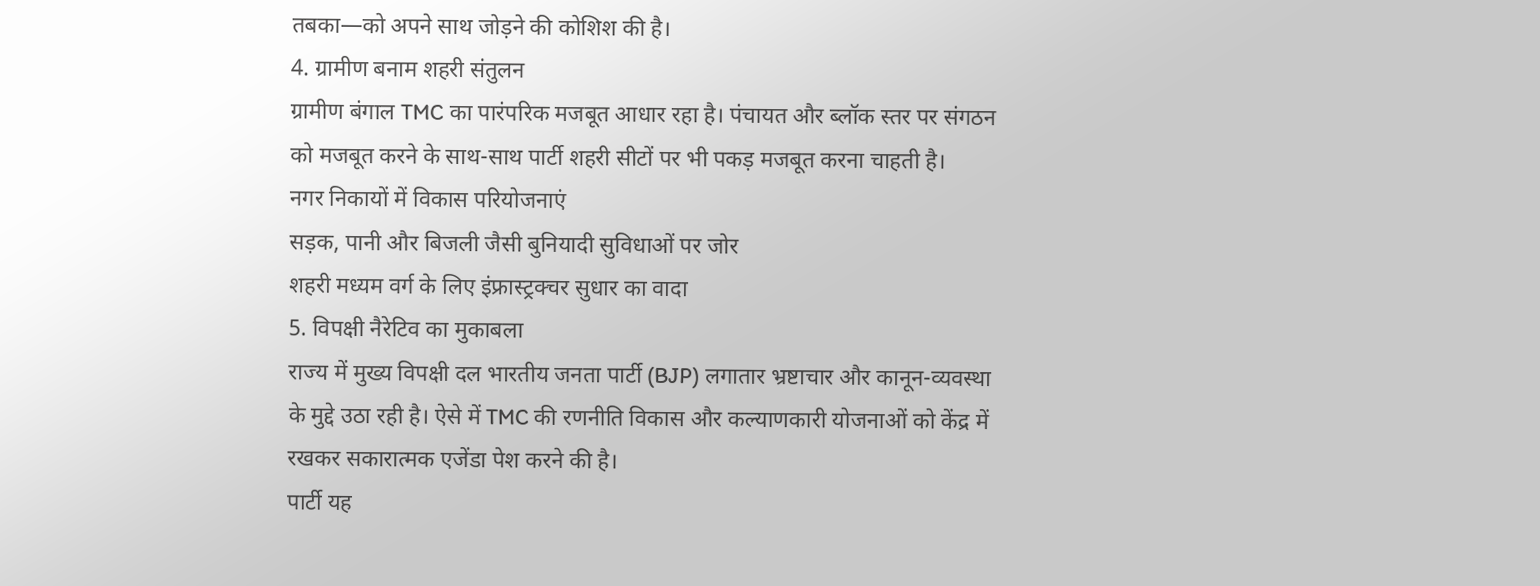तबका—को अपने साथ जोड़ने की कोशिश की है।
4. ग्रामीण बनाम शहरी संतुलन
ग्रामीण बंगाल TMC का पारंपरिक मजबूत आधार रहा है। पंचायत और ब्लॉक स्तर पर संगठन को मजबूत करने के साथ-साथ पार्टी शहरी सीटों पर भी पकड़ मजबूत करना चाहती है।
नगर निकायों में विकास परियोजनाएं
सड़क, पानी और बिजली जैसी बुनियादी सुविधाओं पर जोर
शहरी मध्यम वर्ग के लिए इंफ्रास्ट्रक्चर सुधार का वादा
5. विपक्षी नैरेटिव का मुकाबला
राज्य में मुख्य विपक्षी दल भारतीय जनता पार्टी (BJP) लगातार भ्रष्टाचार और कानून-व्यवस्था के मुद्दे उठा रही है। ऐसे में TMC की रणनीति विकास और कल्याणकारी योजनाओं को केंद्र में रखकर सकारात्मक एजेंडा पेश करने की है।
पार्टी यह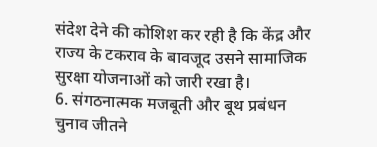संदेश देने की कोशिश कर रही है कि केंद्र और राज्य के टकराव के बावजूद उसने सामाजिक सुरक्षा योजनाओं को जारी रखा है।
6. संगठनात्मक मजबूती और बूथ प्रबंधन
चुनाव जीतने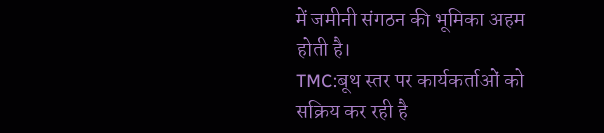में जमीनी संगठन की भूमिका अहम होती है।
TMC:बूथ स्तर पर कार्यकर्ताओं को सक्रिय कर रही है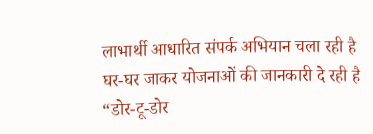लाभार्थी आधारित संपर्क अभियान चला रही है
घर-घर जाकर योजनाओं की जानकारी दे रही है
“डोर-टू-डोर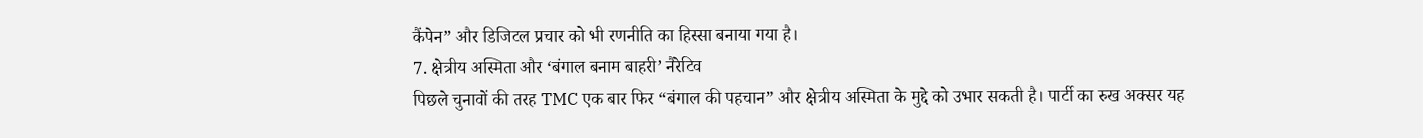कैंपेन” और डिजिटल प्रचार को भी रणनीति का हिस्सा बनाया गया है।
7. क्षेत्रीय अस्मिता और ‘बंगाल बनाम बाहरी’ नैरेटिव
पिछले चुनावों की तरह TMC एक बार फिर “बंगाल की पहचान” और क्षेत्रीय अस्मिता के मुद्दे को उभार सकती है। पार्टी का रुख अक्सर यह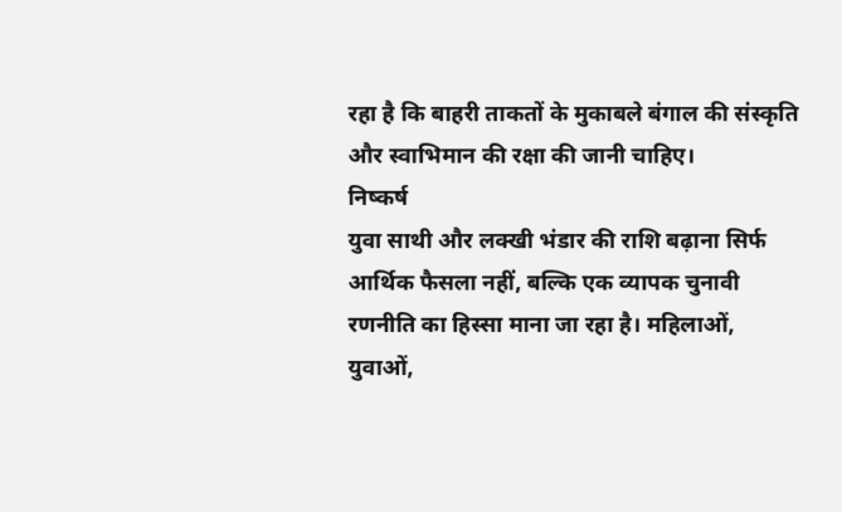रहा है कि बाहरी ताकतों के मुकाबले बंगाल की संस्कृति और स्वाभिमान की रक्षा की जानी चाहिए।
निष्कर्ष
युवा साथी और लक्खी भंडार की राशि बढ़ाना सिर्फ आर्थिक फैसला नहीं, बल्कि एक व्यापक चुनावी रणनीति का हिस्सा माना जा रहा है। महिलाओं, युवाओं,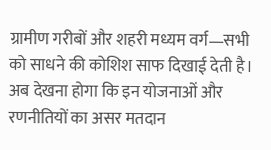ग्रामीण गरीबों और शहरी मध्यम वर्ग—सभी को साधने की कोशिश साफ दिखाई देती है।
अब देखना होगा कि इन योजनाओं और रणनीतियों का असर मतदान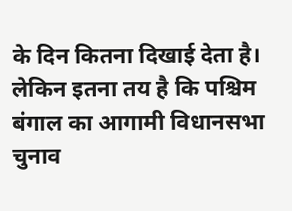के दिन कितना दिखाई देता है। लेकिन इतना तय है कि पश्चिम बंगाल का आगामी विधानसभा चुनाव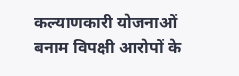कल्याणकारी योजनाओं बनाम विपक्षी आरोपों के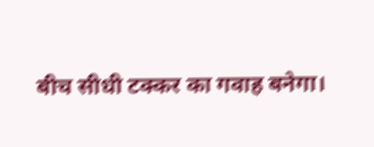बीच सीधी टक्कर का गवाह बनेगा।